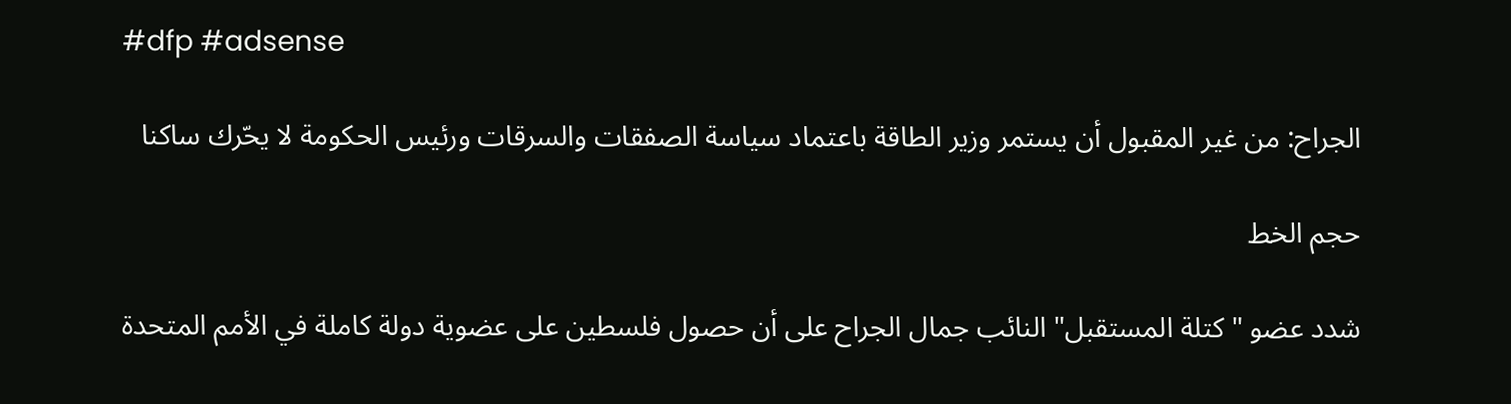#dfp #adsense

الجراح: من غير المقبول أن يستمر وزير الطاقة باعتماد سياسة الصفقات والسرقات ورئيس الحكومة لا يحّرك ساكنا

حجم الخط

شدد عضو "كتلة المستقبل" النائب جمال الجراح على أن حصول فلسطين على عضوية دولة كاملة في الأمم المتحدة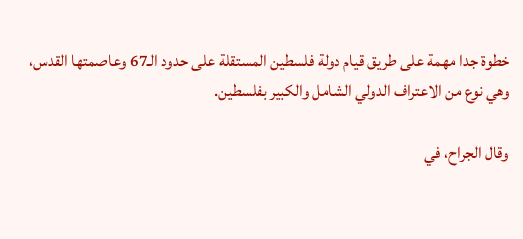خطوة جدا مهمة على طريق قيام دولة فلسطين المستقلة على حدود الـ67 وعاصمتها القدس، وهي نوع من الاعتراف الدولي الشامل والكبير بفلسطين.

وقال الجراح، في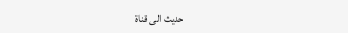حديث الى قناة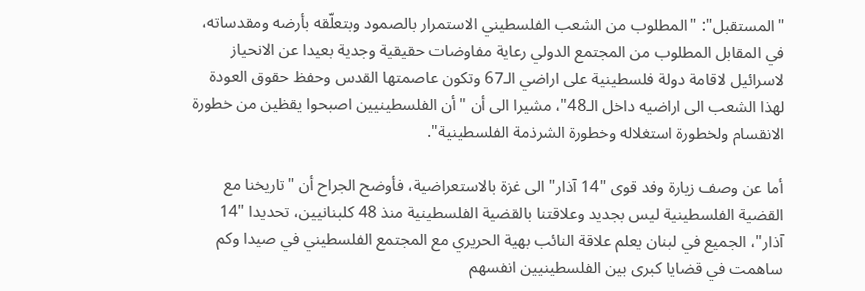"المستقبل": "المطلوب من الشعب الفلسطيني الاستمرار بالصمود وبتعلّقه بأرضه ومقدساته، في المقابل المطلوب من المجتمع الدولي رعاية مفاوضات حقيقية وجدية بعيدا عن الانحياز لاسرائيل لاقامة دولة فلسطينية على اراضي الـ67 وتكون عاصمتها القدس وحفظ حقوق العودة لهذا الشعب الى اراضيه داخل الـ48"، مشيرا الى أن "أن الفلسطينيين اصبحوا يقظين من خطورة الانقسام ولخطورة استغلاله وخطورة الشرذمة الفلسطينية".

أما عن وصف زيارة وفد قوى "14 آذار" الى غزة بالاستعراضية، فأوضح الجراح أن "تاريخنا مع القضية الفلسطينية ليس بجديد وعلاقتنا بالقضية الفلسطينية منذ 48 كلبنانيين، تحديدا "14 آذار"، الجميع في لبنان يعلم علاقة النائب بهية الحريري مع المجتمع الفلسطيني في صيدا وكم ساهمت في قضايا كبرى بين الفلسطينيين انفسهم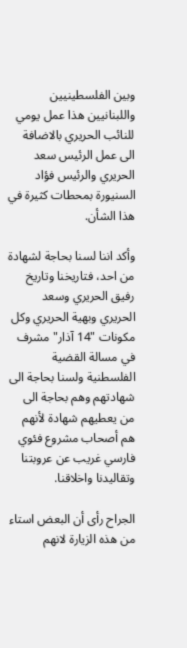وبين الفلسطينيين واللبنانيين هذا عمل يومي للنائب الحريري بالاضافة الى عمل الرئيس سعد الحريري والرئيس فؤاد السنيورة بمحطات كثيرة في هذا الشأن.

وأكد اننا لسنا بحاجة لشهادة من احد، فتاريخنا وتاريخ رفيق الحريري وسعد الحريري وبهية الحريري وكل مكونات "14 آذار" مشرف في مسالة القضية الفلسطنية ولسنا بحاجة الى شهادتهم وهم بحاجة الى من يعطيهم شهادة لأنهم هم أصحاب مشروع فئوي فارسي غريب عن عروبتنا وتقاليدنا واخلاقنا.

الجراح رأى أن البعض استاء من هذه الزيارة لانهم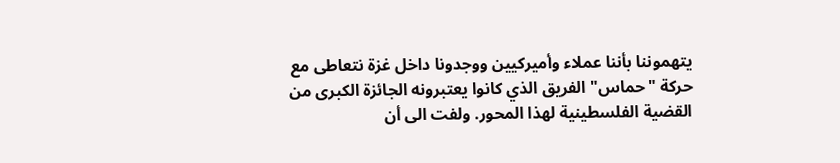يتهموننا بأننا عملاء وأميركيين ووجدونا داخل غزة نتعاطى مع حركة "حماس" الفريق الذي كانوا يعتبرونه الجائزة الكبرى من القضية الفلسطينية لهذا المحور. ولفت الى أن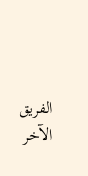الفريق الآخر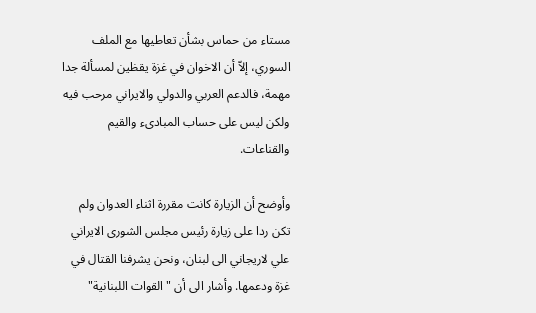مستاء من حماس بشأن تعاطيها مع الملف السوري، إلاّ أن الاخوان في غزة يقظين لمسألة جدا مهمة، فالدعم العربي والدولي والايراني مرحب فيه ولكن ليس على حساب المبادىء والقيم والقناعات.

وأوضح أن الزيارة كانت مقررة اثناء العدوان ولم تكن ردا على زيارة رئيس مجلس الشورى الايراني علي لاريجاني الى لبنان، ونحن يشرفنا القتال في غزة ودعمها. وأشار الى أن "القوات اللبنانية"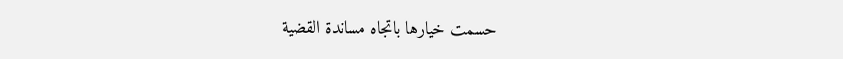حسمت خيارها باتجاه مساندة القضية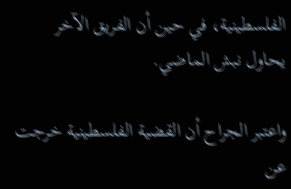الفلسطينية، في حين أن الفريق الآخر يحاول نبش الماضي.

واعتبر الجراح أن القضية الفلسطينية خرجت عن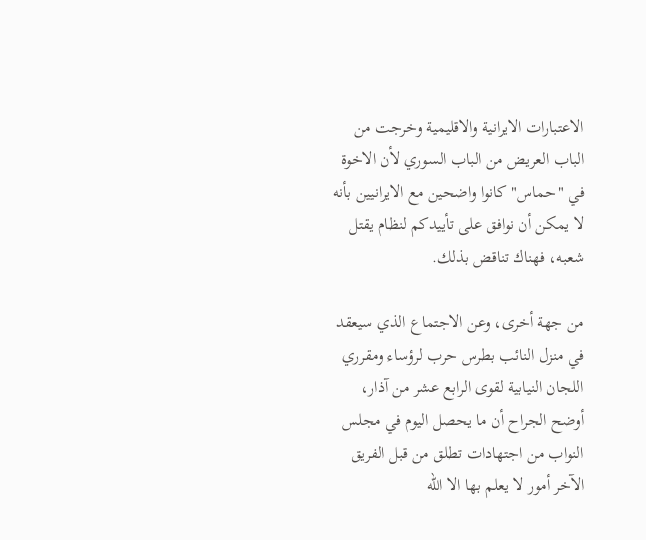الاعتبارات الايرانية والاقليمية وخرجت من الباب العريض من الباب السوري لأن الاخوة في "حماس" كانوا واضحين مع الايرانيين بأنه لا يمكن أن نوافق على تأييدكم لنظام يقتل شعبه، فهناك تناقض بذلك.

من جهة أخرى، وعن الاجتماع الذي سيعقد في منزل النائب بطرس حرب لرؤساء ومقرري اللجان النيابية لقوى الرابع عشر من آذار، أوضح الجراح أن ما يحصل اليوم في مجلس النواب من اجتهادات تطلق من قبل الفريق الآخر أمور لا يعلم بها الا الله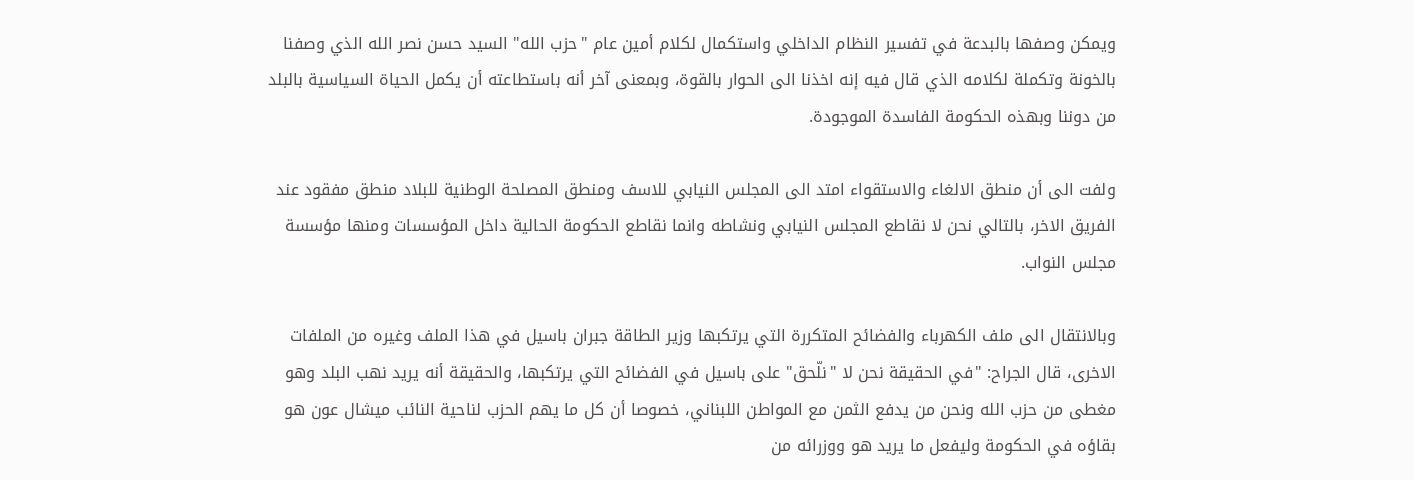ويمكن وصفها بالبدعة في تفسير النظام الداخلي واستكمال لكلام أمين عام "حزب الله" السيد حسن نصر الله الذي وصفنا بالخونة وتكملة لكلامه الذي قال فيه إنه اخذنا الى الحوار بالقوة، وبمعنى آخر أنه باستطاعته أن يكمل الحياة السياسية بالبلد من دوننا وبهذه الحكومة الفاسدة الموجودة.

ولفت الى أن منطق الالغاء والاستقواء امتد الى المجلس النيابي للاسف ومنطق المصلحة الوطنية للبلاد منطق مفقود عند الفريق الاخر، بالتالي نحن لا نقاطع المجلس النيابي ونشاطه وانما نقاطع الحكومة الحالية داخل المؤسسات ومنها مؤسسة مجلس النواب.

وبالانتقال الى ملف الكهرباء والفضائح المتكررة التي يرتكبها وزير الطاقة جبران باسيل في هذا الملف وغيره من الملفات الاخرى، قال الجراح: "في الحقيقة نحن لا "نلّحق" على باسيل في الفضائح التي يرتكبها، والحقيقة أنه يريد نهب البلد وهو مغطى من حزب الله ونحن من يدفع الثمن مع المواطن اللبناني، خصوصا أن كل ما يهم الحزب لناحية النائب ميشال عون هو بقاؤه في الحكومة وليفعل ما يريد هو ووزرائه من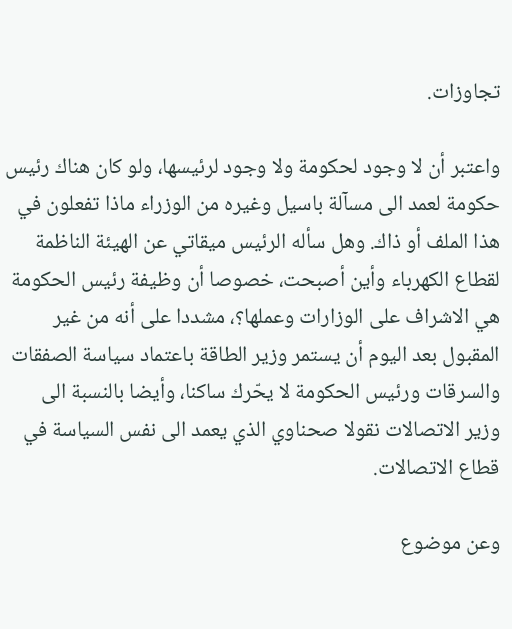تجاوزات.

واعتبر أن لا وجود لحكومة ولا وجود لرئيسها، ولو كان هناك رئيس حكومة لعمد الى مسآلة باسيل وغيره من الوزراء ماذا تفعلون في هذا الملف أو ذاك. وهل سأله الرئيس ميقاتي عن الهيئة الناظمة لقطاع الكهرباء وأين أصبحت، خصوصا أن وظيفة رئيس الحكومة هي الاشراف على الوزارات وعملها؟، مشددا على أنه من غير المقبول بعد اليوم أن يستمر وزير الطاقة باعتماد سياسة الصفقات والسرقات ورئيس الحكومة لا يحّرك ساكنا، وأيضا بالنسبة الى وزير الاتصالات نقولا صحناوي الذي يعمد الى نفس السياسة في قطاع الاتصالات.

وعن موضوع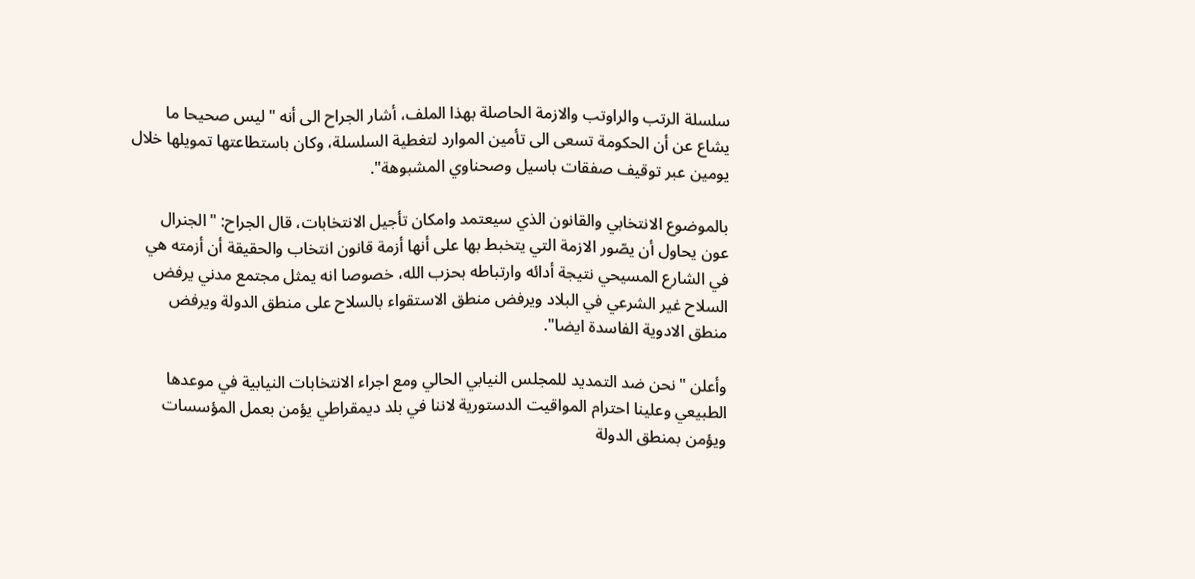سلسلة الرتب والراوتب والازمة الحاصلة بهذا الملف، أشار الجراح الى أنه "ليس صحيحا ما يشاع عن أن الحكومة تسعى الى تأمين الموارد لتغطية السلسلة، وكان باستطاعتها تمويلها خلال يومين عبر توقيف صفقات باسيل وصحناوي المشبوهة".

بالموضوع الانتخابي والقانون الذي سيعتمد وامكان تأجيل الانتخابات، قال الجراح: "الجنرال عون يحاول أن يصّور الازمة التي يتخبط بها على أنها أزمة قانون انتخاب والحقيقة أن أزمته هي في الشارع المسيحي نتيجة أدائه وارتباطه بحزب الله، خصوصا انه يمثل مجتمع مدني يرفض السلاح غير الشرعي في البلاد ويرفض منطق الاستقواء بالسلاح على منطق الدولة ويرفض منطق الادوية الفاسدة ايضا".

وأعلن "نحن ضد التمديد للمجلس النيابي الحالي ومع اجراء الانتخابات النيابية في موعدها الطبيعي وعلينا احترام المواقيت الدستورية لاننا في بلد ديمقراطي يؤمن بعمل المؤسسات ويؤمن بمنطق الدولة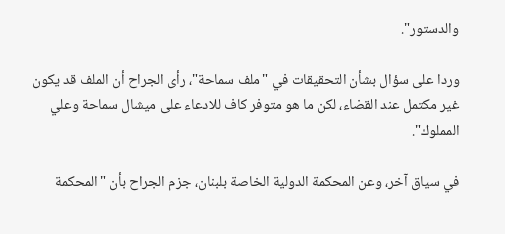والدستور".

وردا على سؤال بشأن التحقيقات في "ملف سماحة"، رأى الجراح أن الملف قد يكون غير مكتمل عند القضاء، لكن ما هو متوفر كاف للادعاء على ميشال سماحة وعلي المملوك".

في سياق آخر، وعن المحكمة الدولية الخاصة بلبنان، جزم الجراح بأن "المحكمة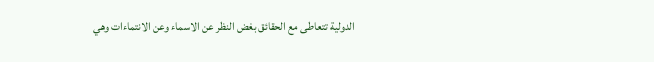الدولية تتعاطى مع الحقائق بغض النظر عن الاسماء وعن الانتماءات وهي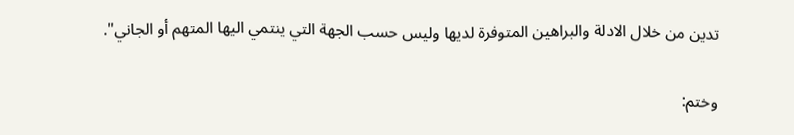تدين من خلال الادلة والبراهين المتوفرة لديها وليس حسب الجهة التي ينتمي اليها المتهم أو الجاني".

وختم: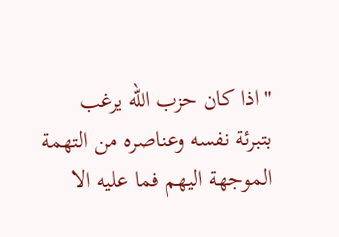"اذا كان حزب الله يرغب بتبرئة نفسه وعناصره من التهمة الموجهة اليهم فما عليه الا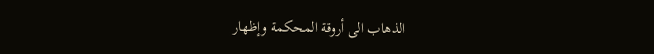الذهاب الى أروقة المحكمة وإظهار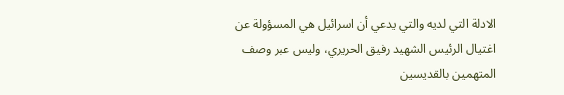الادلة التي لديه والتي يدعي أن اسرائيل هي المسؤولة عن اغتيال الرئيس الشهيد رفيق الحريري، وليس عبر وصف المتهمين بالقديسين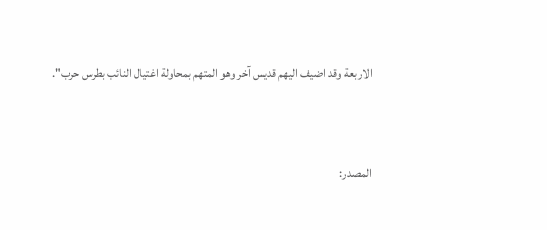الاربعة وقد اضيف اليهم قديس آخر وهو المتهم بمحاولة اغتيال النائب بطرس حرب".


المصدر: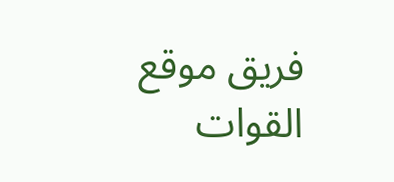فريق موقع القوات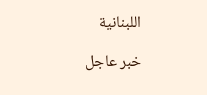اللبنانية

خبر عاجل